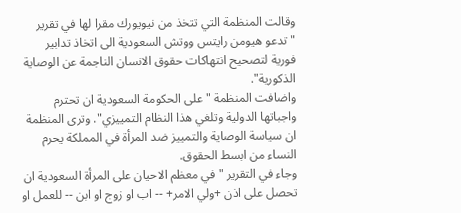وقالت المنظمة التي تتخذ من نيويورك مقرا لها في تقرير "تدعو هيومن رايتس ووتش السعودية الى اتخاذ تدابير فورية لتصحيح انتهاكات حقوق الانسان الناجمة عن الوصاية الذكورية".
واضافت المنظمة "على الحكومة السعودية ان تحترم واجباتها الدولية وتلغي هذا النظام التمييزي". وترى المنظمة ان سياسة الوصاية والتمييز ضد المرأة في المملكة يحرم النساء من ابسط الحقوق.
وجاء في التقرير "في معظم الاحيان على المرأة السعودية ان تحصل على اذن +ولي الامر+ -- اب او زوج او ابن -- للعمل او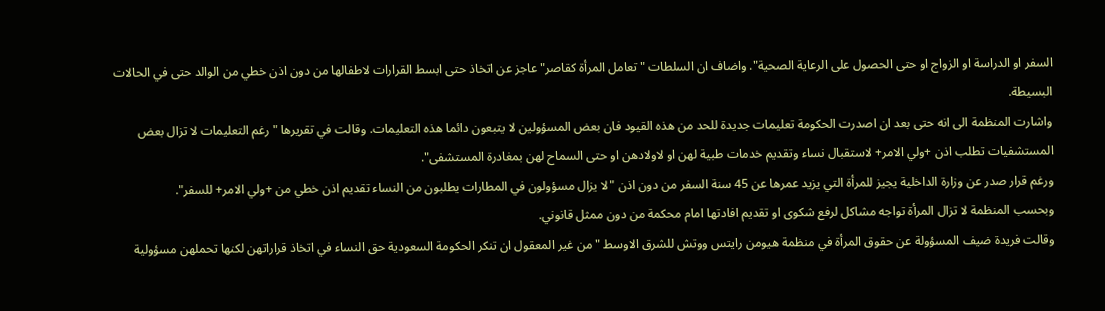السفر او الدراسة او الزواج او حتى الحصول على الرعاية الصحية". واضاف ان السلطات "تعامل المرأة كقاصر" عاجز عن اتخاذ حتى ابسط القرارات لاطفالها من دون اذن خطي من الوالد حتى في الحالات البسيطة.
واشارت المنظمة الى انه حتى بعد ان اصدرت الحكومة تعليمات جديدة للحد من هذه القيود فان بعض المسؤولين لا يتبعون دائما هذه التعليمات. وقالت في تقريرها "رغم التعليمات لا تزال بعض المستشفيات تطلب اذن +ولي الامر+ لاستقبال نساء وتقديم خدمات طبية لهن او لاولادهن او حتى السماح لهن بمغادرة المستشفى".
ورغم قرار صدر عن وزارة الداخلية يجيز للمرأة التي يزيد عمرها عن 45 سنة السفر من دون اذن "لا يزال مسؤولون في المطارات يطلبون من النساء تقديم اذن خطي من +ولي الامر+ للسفر".
وبحسب المنظمة لا تزال المرأة تواجه مشاكل لرفع شكوى او تقديم افادتها امام محكمة من دون ممثل قانوني.
وقالت فريدة ضيف المسؤولة عن حقوق المرأة في منظمة هيومن رايتس ووتش للشرق الاوسط "من غير المعقول ان تنكر الحكومة السعودية حق النساء في اتخاذ قراراتهن لكنها تحملهن مسؤولية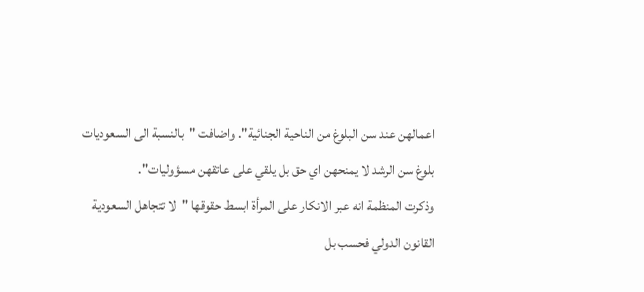اعمالهن عند سن البلوغ من الناحية الجنائية". واضافت "بالنسبة الى السعوديات بلوغ سن الرشد لا يمنحهن اي حق بل يلقي على عاتقهن مسؤوليات".
وذكرت المنظمة انه عبر الانكار على المرأة ابسط حقوقها "لا تتجاهل السعودية القانون الدولي فحسب بل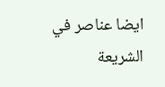ايضا عناصر في الشريعة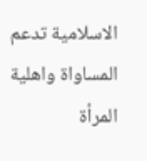الاسلامية تدعم المساواة واهلية المرأة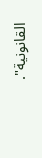القانونية".